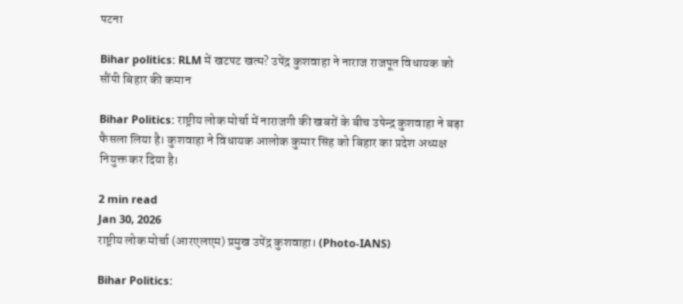पटना

Bihar politics: RLM में खटपट खत्म? उपेंद्र कुशवाहा ने नाराज राजपूत विधायक को सौंपी बिहार की कमान

Bihar Politics: राष्ट्रीय लोक मोर्चा में नाराजगी की खबरों के बीच उपेन्द्र कुशवाहा ने बड़ा फैसला लिया है। कुशवाहा ने विधायक आलोक कुमार सिंह को बिहार का प्रदेश अध्यक्ष नियुक्त कर दिया है।

2 min read
Jan 30, 2026
राष्ट्रीय लोक मोर्चा (आरएलएम) प्रमुख उपेंद्र कुशवाहा। (Photo-IANS)

Bihar Politics: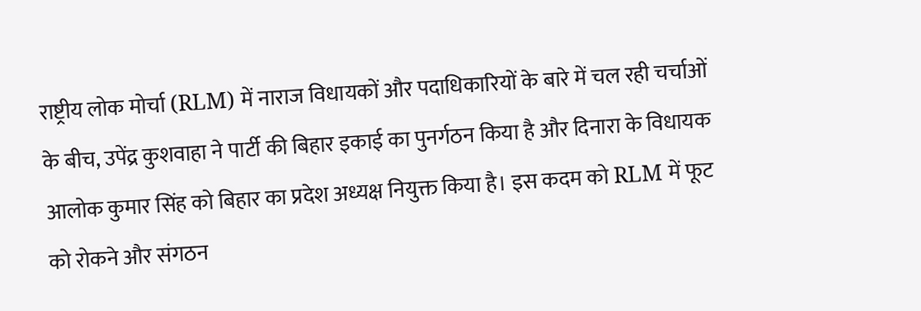राष्ट्रीय लोक मोर्चा (RLM) में नाराज विधायकों और पदाधिकारियों के बारे में चल रही चर्चाओं के बीच, उपेंद्र कुशवाहा ने पार्टी की बिहार इकाई का पुनर्गठन किया है और दिनारा के विधायक आलोक कुमार सिंह को बिहार का प्रदेश अध्यक्ष नियुक्त किया है। इस कदम को RLM में फूट को रोकने और संगठन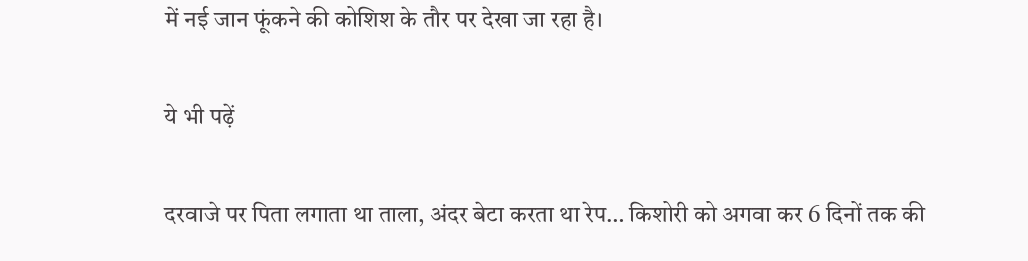में नई जान फूंकने की कोशिश के तौर पर देखा जा रहा है।

ये भी पढ़ें

दरवाजे पर पिता लगाता था ताला, अंदर बेटा करता था रेप… किशोरी को अगवा कर 6 दिनों तक की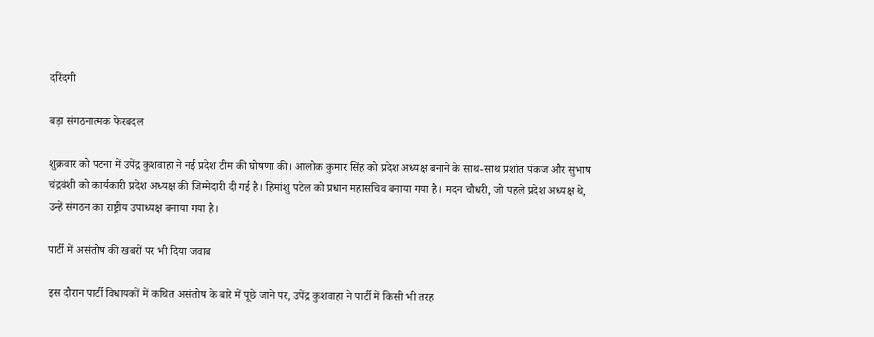दरिंदगी

बड़ा संगठनात्मक फेरबदल

शुक्रवार को पटना में उपेंद्र कुशवाहा ने नई प्रदेश टीम की घोषणा की। आलोक कुमार सिंह को प्रदेश अध्यक्ष बनाने के साथ-साथ प्रशांत पंकज और सुभाष चंद्रवंशी को कार्यकारी प्रदेश अध्यक्ष की जिम्मेदारी दी गई है। हिमांशु पटेल को प्रधान महासचिव बनाया गया है। मदन चौधरी, जो पहले प्रदेश अध्यक्ष थे, उन्हें संगठन का राष्ट्रीय उपाध्यक्ष बनाया गया है।

पार्टी में असंतोष की खबरों पर भी दिया जवाब

इस दौरान पार्टी विधायकों में कथित असंतोष के बारे में पूछे जाने पर, उपेंद्र कुशवाहा ने पार्टी में किसी भी तरह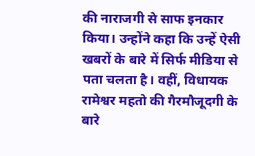की नाराजगी से साफ इनकार किया। उन्होंने कहा कि उन्हें ऐसी खबरों के बारे में सिर्फ मीडिया से पता चलता है। वहीं, विधायक रामेश्वर महतो की गैरमौजूदगी के बारे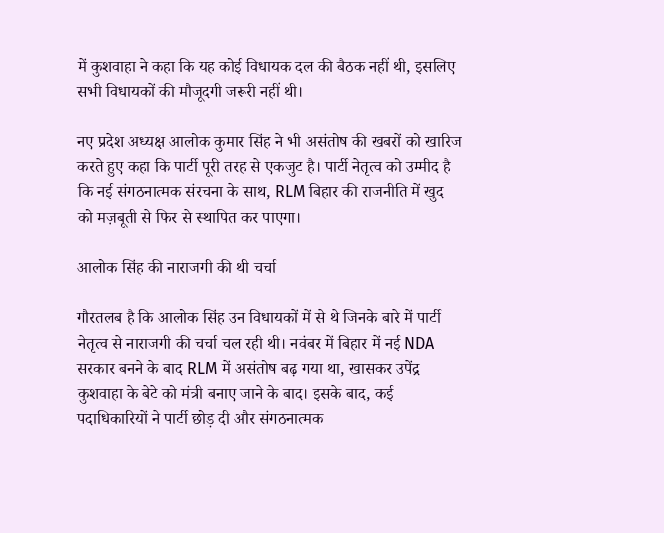में कुशवाहा ने कहा कि यह कोई विधायक दल की बैठक नहीं थी, इसलिए सभी विधायकों की मौजूदगी जरूरी नहीं थी।

नए प्रदेश अध्यक्ष आलोक कुमार सिंह ने भी असंतोष की खबरों को खारिज करते हुए कहा कि पार्टी पूरी तरह से एकजुट है। पार्टी नेतृत्व को उम्मीद है कि नई संगठनात्मक संरचना के साथ, RLM बिहार की राजनीति में खुद को मज़बूती से फिर से स्थापित कर पाएगा।

आलोक सिंह की नाराजगी की थी चर्चा

गौरतलब है कि आलोक सिंह उन विधायकों में से थे जिनके बारे में पार्टी नेतृत्व से नाराजगी की चर्चा चल रही थी। नवंबर में बिहार में नई NDA सरकार बनने के बाद RLM में असंतोष बढ़ गया था, खासकर उपेंद्र कुशवाहा के बेटे को मंत्री बनाए जाने के बाद। इसके बाद, कई पदाधिकारियों ने पार्टी छोड़ दी और संगठनात्मक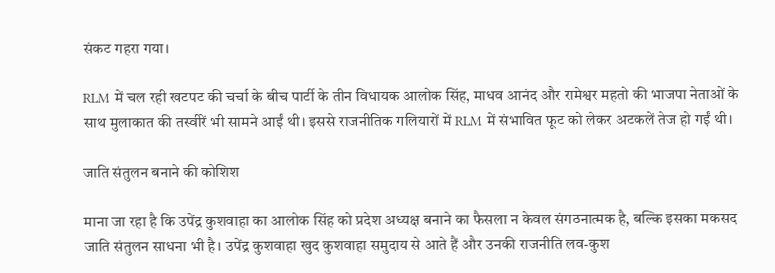संकट गहरा गया।

RLM में चल रही खटपट की चर्चा के बीच पार्टी के तीन विधायक आलोक सिंह, माधव आनंद और रामेश्वर महतो की भाजपा नेताओं के साथ मुलाकात की तस्वीरें भी सामने आईं थी। इससे राजनीतिक गलियारों में RLM में संभावित फूट को लेकर अटकलें तेज हो गईं थी।

जाति संतुलन बनाने की कोशिश

माना जा रहा है कि उपेंद्र कुशवाहा का आलोक सिंह को प्रदेश अध्यक्ष बनाने का फैसला न केवल संगठनात्मक है, बल्कि इसका मकसद जाति संतुलन साधना भी है। उपेंद्र कुशवाहा खुद कुशवाहा समुदाय से आते हैं और उनकी राजनीति लव-कुश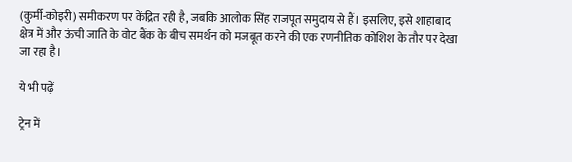(कुर्मी-कोइरी) समीकरण पर केंद्रित रही है, जबकि आलोक सिंह राजपूत समुदाय से हैं। इसलिए, इसे शाहाबाद क्षेत्र में और ऊंची जाति के वोट बैंक के बीच समर्थन को मजबूत करने की एक रणनीतिक कोशिश के तौर पर देखा जा रहा है।

ये भी पढ़ें

ट्रेन में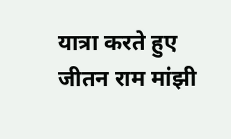यात्रा करते हुए जीतन राम मांझी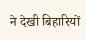ने देखी बिहारियों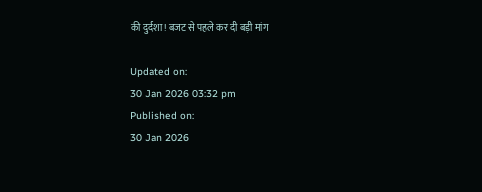की दुर्दशा! बजट से पहले कर दी बड़ी मांग

Updated on:
30 Jan 2026 03:32 pm
Published on:
30 Jan 2026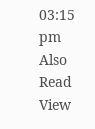03:15 pm
Also Read
View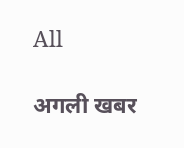All

अगली खबर